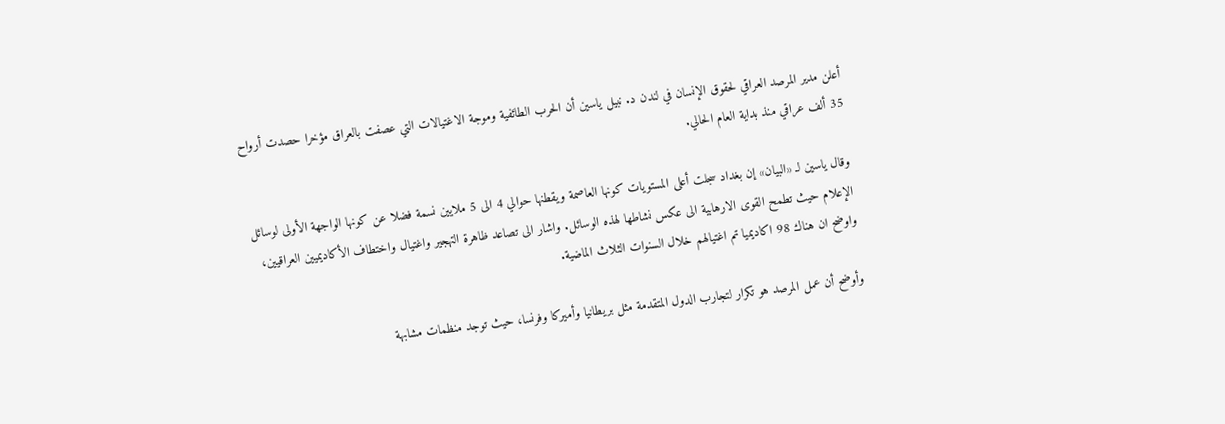أعلن مدير المرصد العراقي لحقوق الإنسان في لندن د. نبيل ياسين أن الحرب الطائفية وموجة الاغتيالات التي عصفت بالعراق مؤخرا حصدت أرواح 35 ألف عراقي منذ بداية العام الحالي.

وقال ياسين لـ «البيان» إن بغداد سجلت أعلى المستويات كونها العاصمة ويقطنها حوالي 4 الى 5 ملايين نسمة فضلا عن كونها الواجهة الأولى لوسائل الإعلام حيث تطمح القوى الارهابية الى عكس نشاطها لهذه الوسائل. واشار الى تصاعد ظاهرة التهجير واغتيال واختطاف الأكاديميين العراقيين، واوضح ان هناك 98 اكاديميا تم اغتيالهم خلال السنوات الثلاث الماضية.

وأوضح أن عمل المرصد هو تكرار لتجارب الدول المتقدمة مثل بريطانيا وأميركا وفرنسا، حيث توجد منظمات مشابهة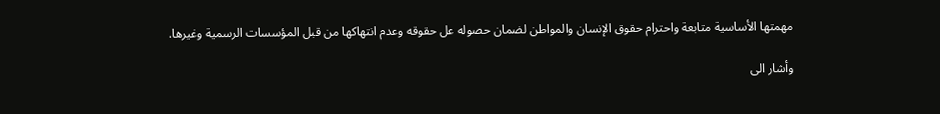مهمتها الأساسية متابعة واحترام حقوق الإنسان والمواطن لضمان حصوله عل حقوقه وعدم انتهاكها من قبل المؤسسات الرسمية وغيرها.

وأشار الى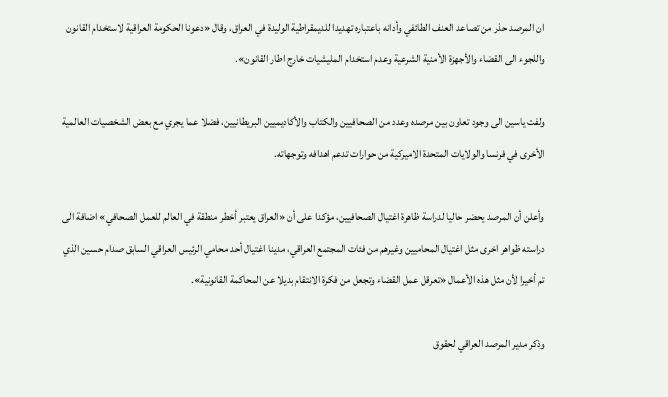ان المرصد حذر من تصاعد العنف الطائفي وأدانه باعتباره تهديدا للديمقراطية الوليدة في العراق، وقال «دعونا الحكومة العراقية لاستخدام القانون واللجوء الى القضاء والأجهزة الأمنية الشرعية وعدم استخدام المليشيات خارج اطار القانون».

ولفت ياسين الى وجود تعاون بين مرصده وعدد من الصحافيين والكتاب والأكاديميين البريطانيين، فضلا عما يجري مع بعض الشخصيات العالمية الأخرى في فرنسا والولايات المتحدة الاميركية من حوارات تدعم اهدافه وتوجهاته.

وأعلن أن المرصد يحضر حاليا لدراسة ظاهرة اغتيال الصحافيين، مؤكدا على أن «العراق يعتبر أخطر منطقة في العالم للعمل الصحافي» اضافة الى دراسته ظواهر اخرى مثل اغتيال المحاميين وغيرهم من فئات المجتمع العراقي، مدينا اغتيال أحد محامي الرئيس العراقي السابق صدام حسين الذي تم أخيرا لأن مثل هذه الأعمال «تعرقل عمل القضاء وتجعل من فكرة الانتقام بديلا عن المحاكمة القانونية».

وذكر مدير المرصد العراقي لحقوق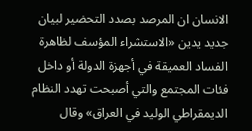الانسان ان المرصد بصدد التحضير لبيان جديد يدين «الاستشراء المؤسف لظاهرة الفساد العميقة في أجهزة الدولة أو داخل فئات المجتمع والتي أصبحت تهدد النظام الديمقراطي الوليد في العراق» وقال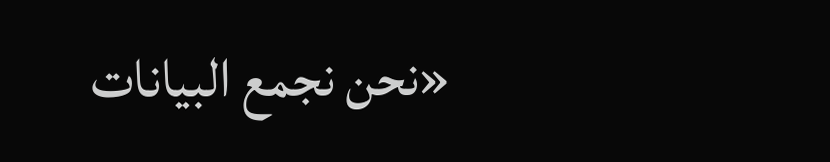«نحن نجمع البيانات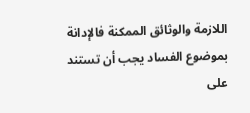اللازمة والوثائق الممكنة فالإدانة بموضوع الفساد يجب أن تستند على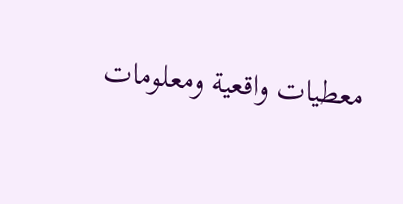معطيات واقعية ومعلومات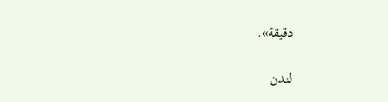دقيقة».

لندن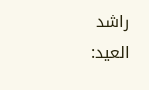راشد العيد: